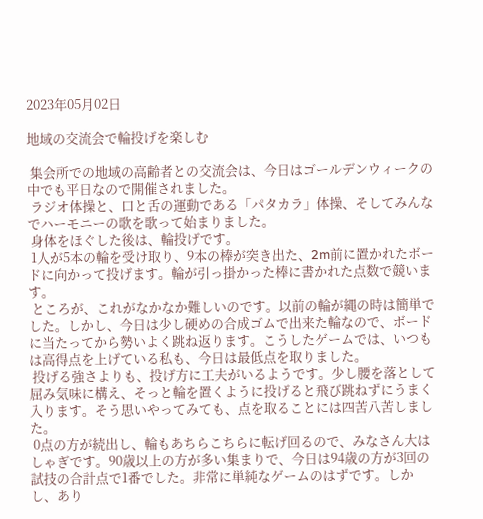2023年05月02日

地域の交流会で輪投げを楽しむ

 集会所での地域の高齢者との交流会は、今日はゴールデンウィークの中でも平日なので開催されました。
 ラジオ体操と、口と舌の運動である「パタカラ」体操、そしてみんなでハーモニーの歌を歌って始まりました。
 身体をほぐした後は、輪投げです。
 1人が5本の輪を受け取り、9本の棒が突き出た、2m前に置かれたボードに向かって投げます。輪が引っ掛かった棒に書かれた点数で競います。
 ところが、これがなかなか難しいのです。以前の輪が縄の時は簡単でした。しかし、今日は少し硬めの合成ゴムで出来た輪なので、ボードに当たってから勢いよく跳ね返ります。こうしたゲームでは、いつもは高得点を上げている私も、今日は最低点を取りました。
 投げる強さよりも、投げ方に工夫がいるようです。少し腰を落として屈み気味に構え、そっと輪を置くように投げると飛び跳ねずにうまく入ります。そう思いやってみても、点を取ることには四苦八苦しました。
 0点の方が続出し、輪もあちらこちらに転げ回るので、みなさん大はしゃぎです。90歳以上の方が多い集まりで、今日は94歳の方が3回の試技の合計点で1番でした。非常に単純なゲームのはずです。しかし、あり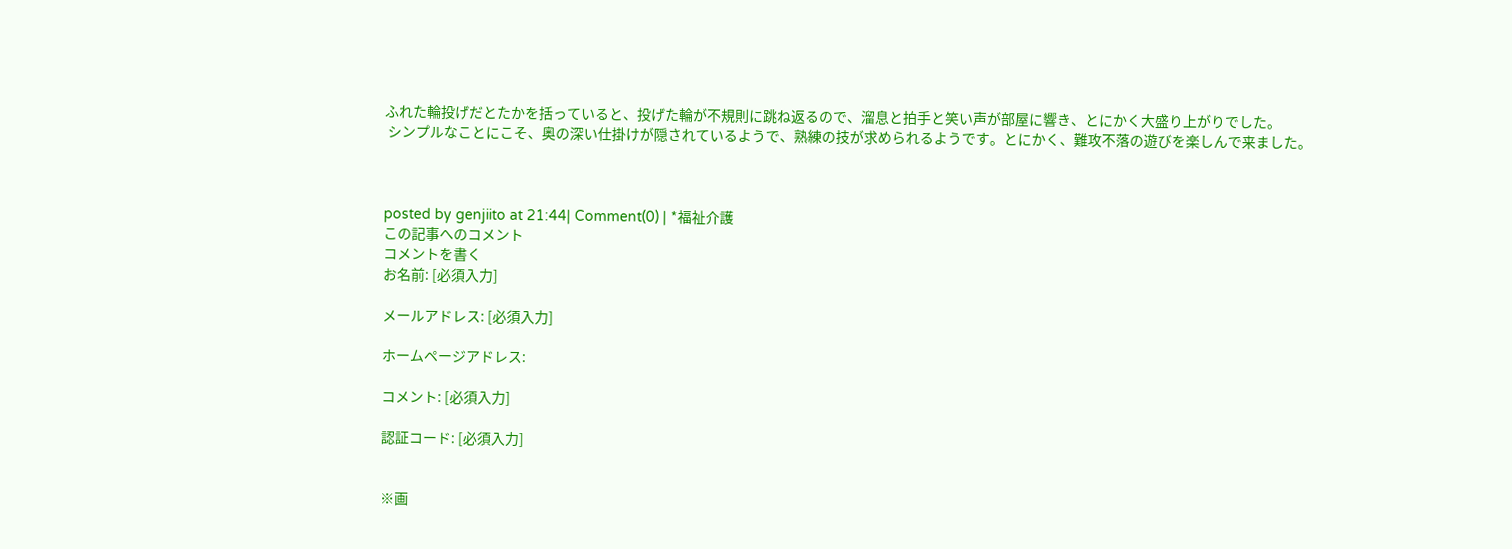ふれた輪投げだとたかを括っていると、投げた輪が不規則に跳ね返るので、溜息と拍手と笑い声が部屋に響き、とにかく大盛り上がりでした。
 シンプルなことにこそ、奥の深い仕掛けが隠されているようで、熟練の技が求められるようです。とにかく、難攻不落の遊びを楽しんで来ました。



posted by genjiito at 21:44| Comment(0) | *福祉介護
この記事へのコメント
コメントを書く
お名前: [必須入力]

メールアドレス: [必須入力]

ホームページアドレス:

コメント: [必須入力]

認証コード: [必須入力]


※画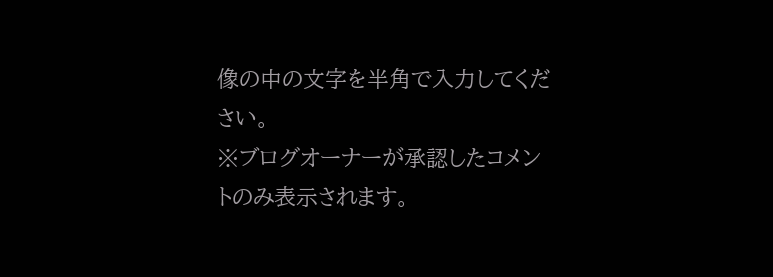像の中の文字を半角で入力してください。
※ブログオーナーが承認したコメントのみ表示されます。